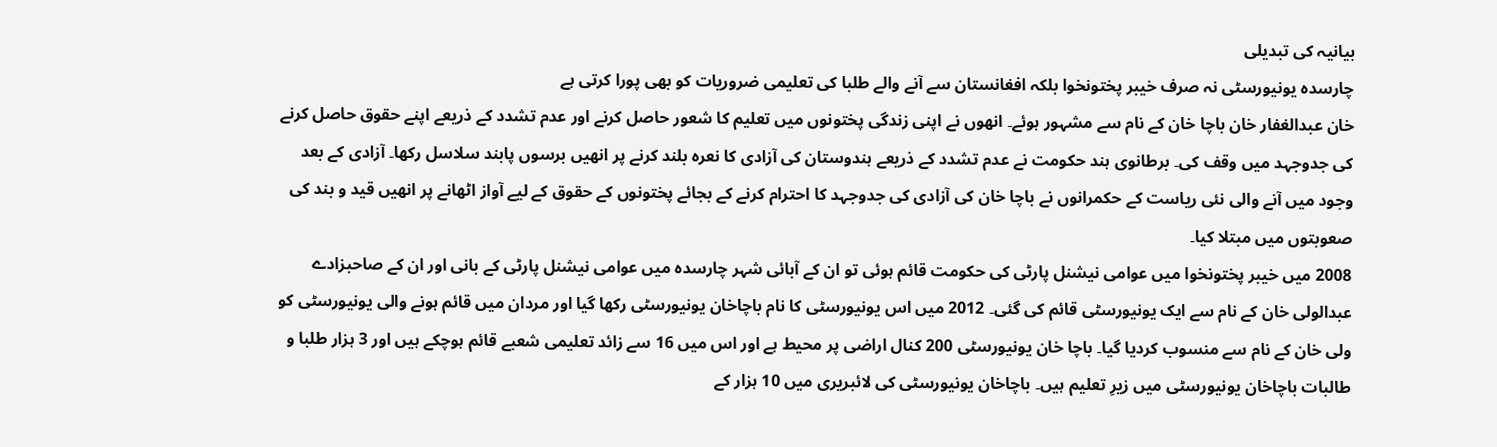بیانیہ کی تبدیلی
چارسدہ یونیورسٹی نہ صرف خیبر پختونخوا بلکہ افغانستان سے آنے والے طلبا کی تعلیمی ضروریات کو بھی پورا کرتی ہے
خان عبدالغفار خان باچا خان کے نام سے مشہور ہوئے۔ انھوں نے اپنی زندگی پختونوں میں تعلیم کا شعور حاصل کرنے اور عدم تشدد کے ذریعے اپنے حقوق حاصل کرنے کی جدوجہد میں وقف کی۔ برطانوی ہند حکومت نے عدم تشدد کے ذریعے ہندوستان کی آزادی کا نعرہ بلند کرنے پر انھیں برسوں پابند سلاسل رکھا۔ آزادی کے بعد وجود میں آنے والی نئی ریاست کے حکمرانوں نے باچا خان کی آزادی کی جدوجہد کا احترام کرنے کے بجائے پختونوں کے حقوق کے لیے آواز اٹھانے پر انھیں قید و بند کی صعوبتوں میں مبتلا کیا۔
2008 میں خیبر پختونخوا میں عوامی نیشنل پارٹی کی حکومت قائم ہوئی تو ان کے آبائی شہر چارسدہ میں عوامی نیشنل پارٹی کے بانی اور ان کے صاحبزادے عبدالولی خان کے نام سے ایک یونیورسٹی قائم کی گئی۔ 2012 میں اس یونیورسٹی کا نام باچاخان یونیورسٹی رکھا گیا اور مردان میں قائم ہونے والی یونیورسٹی کو ولی خان کے نام سے منسوب کردیا گیا۔ باچا خان یونیورسٹی 200 کنال اراضی پر محیط ہے اور اس میں 16 سے زائد تعلیمی شعبے قائم ہوچکے ہیں اور 3 ہزار طلبا و طالبات باچاخان یونیورسٹی میں زیرِ تعلیم ہیں۔ باچاخان یونیورسٹی کی لائبریری میں 10 ہزار کے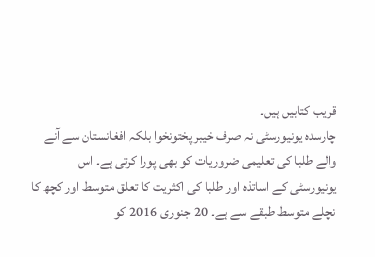قریب کتابیں ہیں۔
چارسدہ یونیورسٹی نہ صرف خیبر پختونخوا بلکہ افغانستان سے آنے والے طلبا کی تعلیمی ضروریات کو بھی پورا کرتی ہے۔ اس یونیورسٹی کے اساتذہ اور طلبا کی اکثریت کا تعلق متوسط اور کچھ کا نچلے متوسط طبقے سے ہے۔ 20 جنوری 2016 کو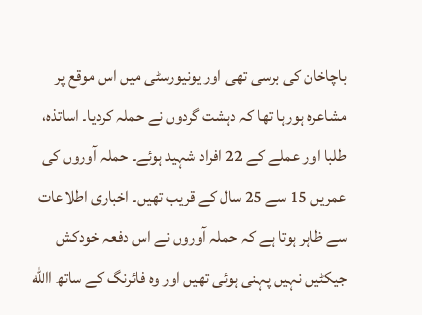باچاخان کی برسی تھی اور یونیورسٹی میں اس موقع پر مشاعرہ ہورہا تھا کہ دہشت گردوں نے حملہ کردیا۔ اساتذہ، طلبا اور عملے کے 22 افراد شہید ہوئے۔ حملہ آوروں کی عمریں 15 سے 25 سال کے قریب تھیں۔ اخباری اطلاعات سے ظاہر ہوتا ہے کہ حملہ آوروں نے اس دفعہ خودکش جیکٹیں نہیں پہنی ہوئی تھیں اور وہ فائرنگ کے ساتھ االله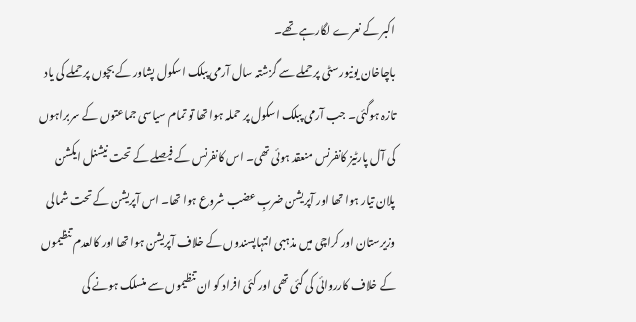اکبر کے نعرے لگارہے تھے۔
باچاخان یونیورسٹی پر حملے سے گزشتہ سال آرمی پبلک اسکول پشاور کے بچوں پر حملے کی یاد تازہ ہوگئی۔ جب آرمی پبلک اسکول پر حملہ ہوا تھا تو تمام سیاسی جماعتوں کے سربراہوں کی آل پارٹیز کانفرنس منعقد ہوئی تھی۔ اس کانفرنس کے فیصلے کے تحت نیشنل ایکشن پلان تیار ہوا تھا اور آپریشن ضربِ عضب شروع ہوا تھا۔ اس آپریشن کے تحت شمالی وزیرستان اور کراچی میں مذہبی انتہاپسندوں کے خلاف آپریشن ہوا تھا اور کالعدم تنظیموں کے خلاف کارروائی کی گئی تھی اور کئی افراد کو ان تنظیموں سے منسلک ہونے کی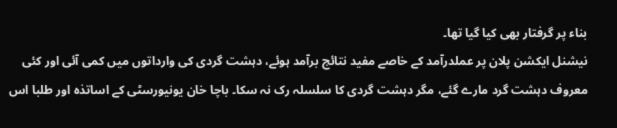بناء پر گرفتار بھی کیا گیا تھا۔
نیشنل ایکشن پلان پر عملدرآمد کے خاصے مفید نتائج برآمد ہوئے، دہشت گردی کی وارداتوں میں کمی آئی اور کئی معروف دہشت گرد مارے گئے، مگر دہشت گردی کا سلسلہ رک نہ سکا۔ باچا خان یونیورسٹی کے اساتذہ اور طلبا اس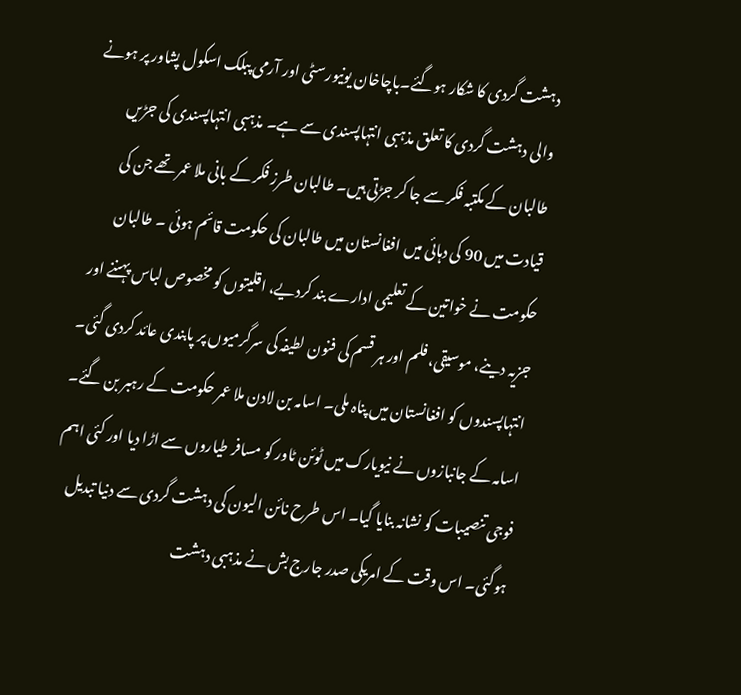دہشت گردی کا شکار ہوگئے۔باچاخان یونیورسٹی اور آرمی پبلک اسکول پشاور پر ہونے والی دہشت گردی کا تعلق مذہبی انتہاپسندی سے ہے۔ مذہبی انتہاپسندی کی جڑیں طالبان کے مکتبہ فکر سے جا کر جڑتی ہیں۔ طالبان طرز فکر کے بانی ملا عمر تھے جن کی قیادت میں 90 کی دہائی میں افغانستان میں طالبان کی حکومت قائم ہوئی ۔ طالبان حکومت نے خواتین کے تعلیمی ادارے بند کردیے، اقلیتوں کو مخصوص لباس پہننے اور جزیہ دینے، موسیقی، فلم اور ہر قسم کی فنون لطیفہ کی سرگرمیوں پر پابندی عائد کردی گئی۔
انتہاپسندوں کو افغانستان میں پناہ ملی۔ اسامہ بن لادن ملا عمر حکومت کے رہبر بن گئے۔ اسامہ کے جانبازوں نے نیویارک میں ٹوئن ٹاور کو مسافر طیاروں سے اڑا دیا اور کئی اہم فوجی تنصیبات کو نشانہ بنایا گیا۔ اس طرح نائن الیون کی دہشت گردی سے دنیا تبدیل ہوگئی۔ اس وقت کے امریکی صدر جارج بش نے مذہبی دہشت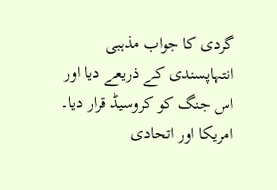گردی کا جواب مذہبی انتہاپسندی کے ذریعے دیا اور اس جنگ کو کروسیڈ قرار دیا۔ امریکا اور اتحادی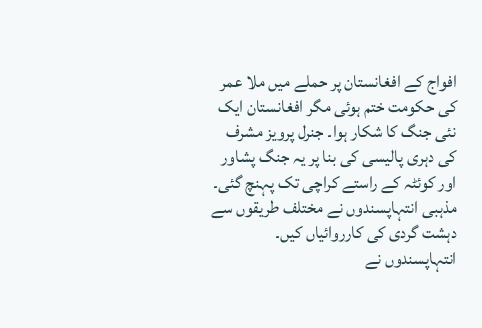افواج کے افغانستان پر حملے میں ملا عمر کی حکومت ختم ہوئی مگر افغانستان ایک نئی جنگ کا شکار ہوا۔ جنرل پرویز مشرف کی دہری پالیسی کی بنا پر یہ جنگ پشاور اور کوئٹہ کے راستے کراچی تک پہنچ گئی۔
مذہبی انتہاپسندوں نے مختلف طریقوں سے دہشت گردی کی کارروائیاں کیں۔ انتہاپسندوں نے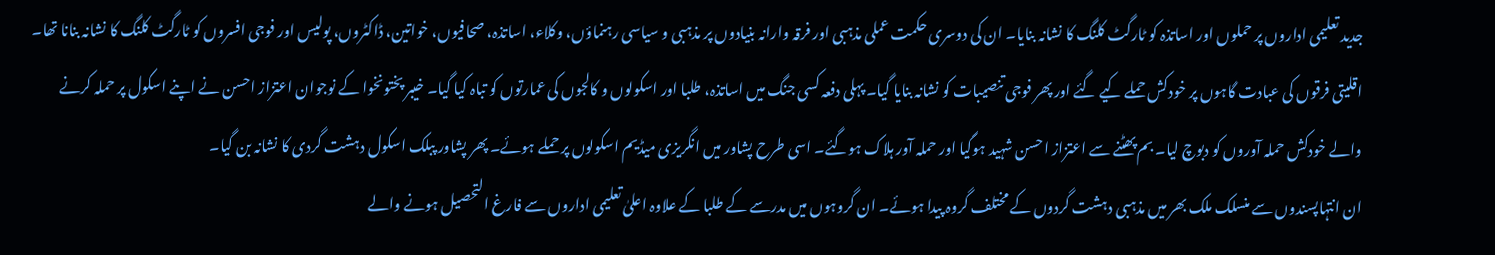جدید تعلیمی اداروں پر حملوں اور اساتذہ کو ٹارگٹ کلنگ کا نشانہ بنایا۔ ان کی دوسری حکمت عملی مذہبی اور فرقہ وارانہ بنیادوں پر مذہبی و سیاسی رہنماؤں، وکلاء، اساتذہ، صحافیوں، خواتین، ڈاکٹروں، پولیس اور فوجی افسروں کو ٹارگٹ کلنگ کا نشانہ بنانا تھا۔ اقلیتی فرقوں کی عبادت گاہوں پر خودکش حملے کیے گئے اور پھر فوجی تنصیبات کو نشانہ بنایا گیا۔ پہلی دفعہ کسی جنگ میں اساتذہ، طلبا اور اسکولوں و کالجوں کی عمارتوں کو تباہ کیا گیا۔ خیبر پختونخوا کے نوجوان اعتزاز احسن نے اپنے اسکول پر حملہ کرنے والے خودکش حملہ آوروں کو دبوچ لیا۔ بم پھٹنے سے اعتزاز احسن شہید ہوگیا اور حملہ آور ہلاک ہوگئے۔ اسی طرح پشاور میں انگریزی میڈیم اسکولوں پر حملے ہوئے۔ پھر پشاور پبلک اسکول دہشت گردی کا نشانہ بن گیا۔
ان انتہاپسندوں سے منسلک ملک بھر میں مذہبی دہشت گردوں کے مختلف گروہ پیدا ہوئے۔ ان گروہوں میں مدرسے کے طلبا کے علاوہ اعلیٰ تعلیمی اداروں سے فارغ التحصیل ہونے والے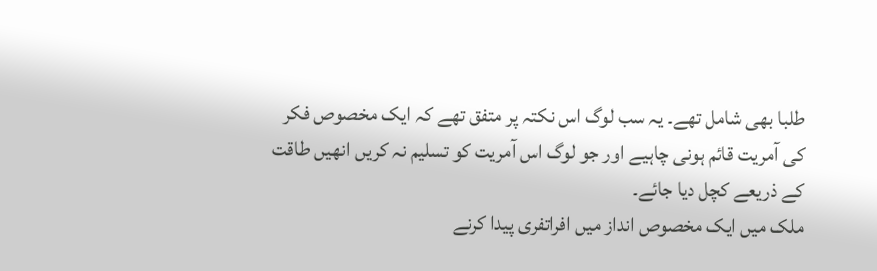طلبا بھی شامل تھے۔ یہ سب لوگ اس نکتہ پر متفق تھے کہ ایک مخصوص فکر کی آمریت قائم ہونی چاہیے اور جو لوگ اس آمریت کو تسلیم نہ کریں انھیں طاقت کے ذریعے کچل دیا جائے۔
ملک میں ایک مخصوص انداز میں افراتفری پیدا کرنے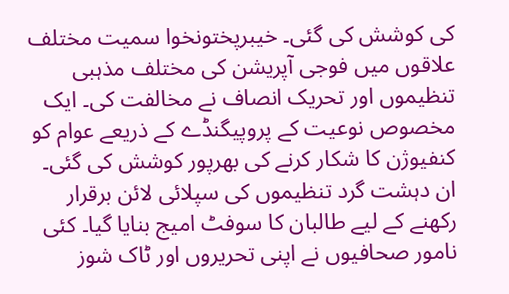کی کوشش کی گئی۔ خیبرپختونخوا سمیت مختلف علاقوں میں فوجی آپریشن کی مختلف مذہبی تنظیموں اور تحریک انصاف نے مخالفت کی۔ ایک مخصوص نوعیت کے پروپیگنڈے کے ذریعے عوام کو کنفیوژن کا شکار کرنے کی بھرپور کوشش کی گئی۔ ان دہشت گرد تنظیموں کی سپلائی لائن برقرار رکھنے کے لیے طالبان کا سوفٹ امیج بنایا گیا۔ کئی نامور صحافیوں نے اپنی تحریروں اور ٹاک شوز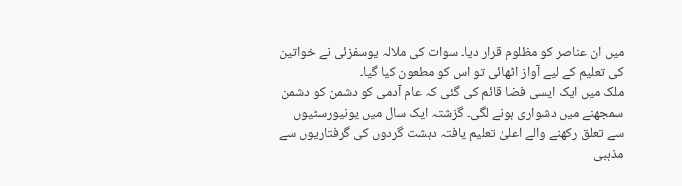میں ان عناصر کو مظلوم قرار دیا۔ سوات کی ملالہ یوسفزئی نے خواتین کی تعلیم کے لیے آواز اٹھائی تو اس کو مطعون کیا گیا۔
ملک میں ایک ایسی فضا قائم کی گئی کہ عام آدمی کو دشمن کو دشمن سمجھنے میں دشواری ہونے لگی۔ گزشتہ ایک سال میں یونیورسٹیوں سے تعلق رکھنے والے اعلیٰ تعلیم یافتہ دہشت گردوں کی گرفتاریوں سے مذہبی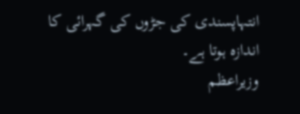انتہاپسندی کی جڑوں کی گہرائی کا اندازہ ہوتا ہے۔
وزیراعظم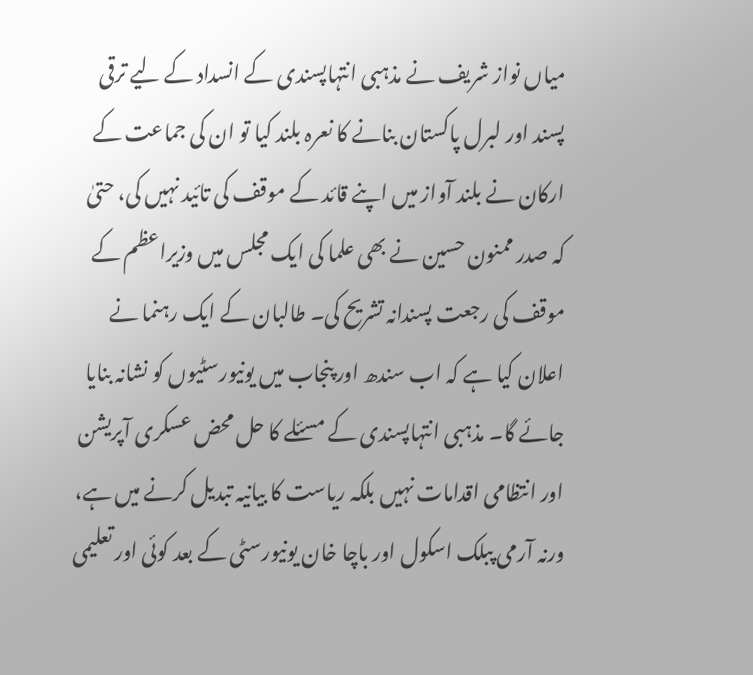میاں نواز شریف نے مذہبی انتہاپسندی کے انسداد کے لیے ترقی پسند اور لبرل پاکستان بنانے کا نعرہ بلند کیا تو ان کی جماعت کے ارکان نے بلند آواز میں اپنے قائد کے موقف کی تائید نہیں کی، حتیٰ کہ صدر ممنون حسین نے بھی علما کی ایک مجلس میں وزیراعظم کے موقف کی رجعت پسندانہ تشریح کی۔ طالبان کے ایک رہنما نے اعلان کیا ہے کہ اب سندھ اور پنجاب میں یونیورسٹیوں کو نشانہ بنایا جائے گا۔ مذہبی انتہاپسندی کے مسئلے کا حل محض عسکری آپریشن اور انتظامی اقدامات نہیں بلکہ ریاست کا بیانیہ تبدیل کرنے میں ہے، ورنہ آرمی پبلک اسکول اور باچا خان یونیورسٹی کے بعد کوئی اور تعلیمی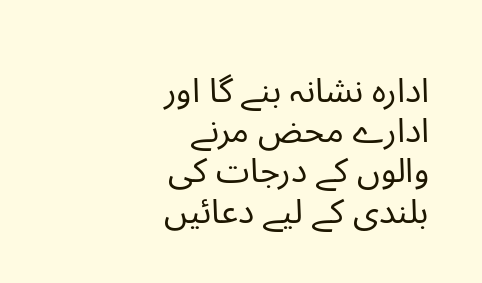ادارہ نشانہ بنے گا اور ادارے محض مرنے والوں کے درجات کی بلندی کے لیے دعائیں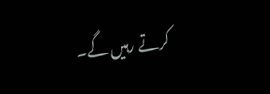کرتے رہیں گے۔